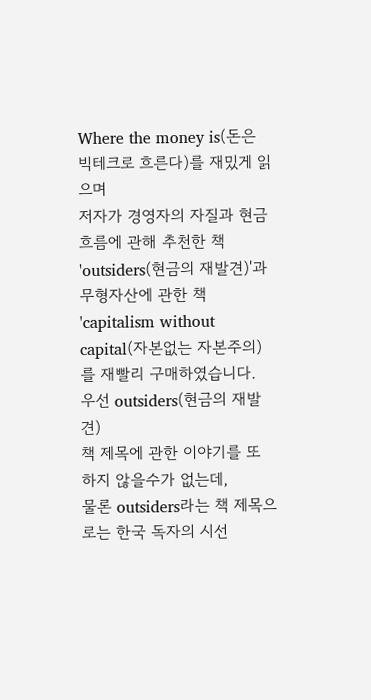Where the money is(돈은 빅테크로 흐른다)를 재밌게 읽으며
저자가 경영자의 자질과 현금흐름에 관해 추천한 책 'outsiders(현금의 재발견)'과
무형자산에 관한 책 'capitalism without capital(자본없는 자본주의)를 재빨리 구매하였습니다.
우선 outsiders(현금의 재발견)
책 제목에 관한 이야기를 또 하지 않을수가 없는데,
물론 outsiders라는 책 제목으로는 한국 독자의 시선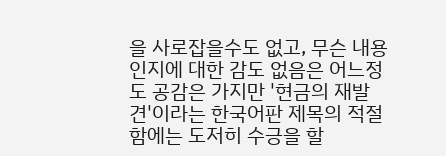을 사로잡을수도 없고, 무슨 내용인지에 대한 감도 없음은 어느정도 공감은 가지만 '현금의 재발견'이라는 한국어판 제목의 적절함에는 도저히 수긍을 할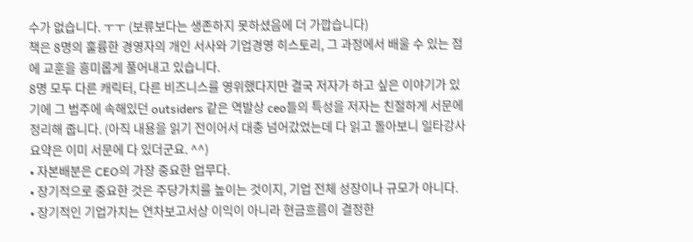수가 없습니다. ㅜㅜ (보류보다는 생존하지 못하셨음에 더 가깝습니다)
책은 8명의 훌륭한 경영자의 개인 서사와 기업경영 히스토리, 그 과정에서 배울 수 있는 점에 교훈을 흥미롭게 풀어내고 있습니다.
8명 모두 다른 캐릭터, 다른 비즈니스를 영위했다지만 결국 저자가 하고 싶은 이야기가 있기에 그 범주에 속해있던 outsiders 같은 역발상 ceo들의 특성을 저자는 친절하게 서문에 정리해 줍니다. (아직 내용을 읽기 전이어서 대충 넘어갔었는데 다 읽고 돌아보니 일타강사 요약은 이미 서문에 다 있더군요. ^^)
• 자본배분은 CEO의 가장 중요한 업무다.
• 장기적으로 중요한 것은 주당가치를 높이는 것이지, 기업 전체 성장이나 규모가 아니다.
• 장기적인 기업가치는 연차보고서상 이익이 아니라 현금흐름이 결정한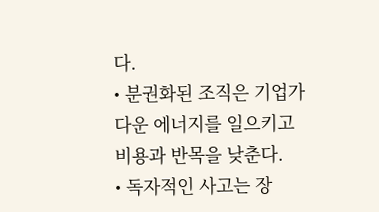다.
• 분권화된 조직은 기업가다운 에너지를 일으키고 비용과 반목을 낮춘다.
• 독자적인 사고는 장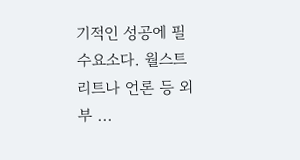기적인 성공에 필수요소다. 월스트리트나 언론 등 외부 ...